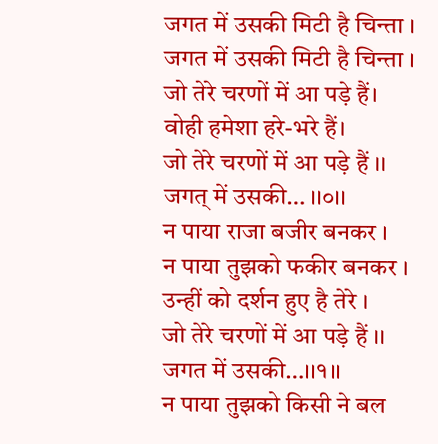जगत में उसकी मिटी है चिन्ता ।
जगत में उसकी मिटी है चिन्ता ।
जो तेरे चरणों में आ पड़े हैं।
वोही हमेशा हरे-भरे हैं।
जो तेरे चरणों में आ पड़े हैं ।।
जगत् में उसकी… ।।०।।
न पाया राजा बजीर बनकर ।
न पाया तुझको फकीर बनकर ।
उन्हीं को दर्शन हुए है तेरे ।
जो तेरे चरणों में आ पड़े हैं ।।
जगत में उसकी…।।१।।
न पाया तुझको किसी ने बल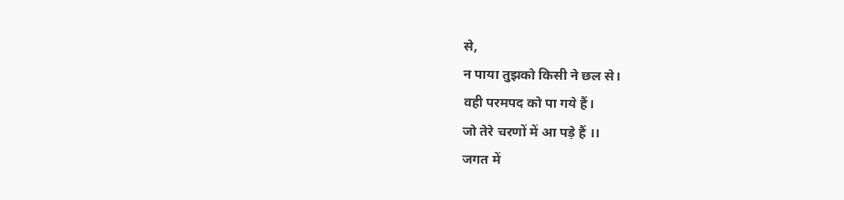से,
न पाया तुझको किसी ने छल से।
वही परमपद को पा गये हैं।
जो तेरे चरणों में आ पड़े हैं ।।
जगत में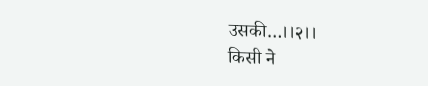उसकी…।।२।।
किसी ने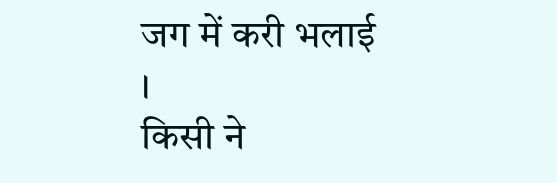जग में करी भलाई ।
किसी ने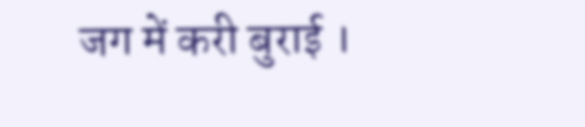जग में करी बुराई ।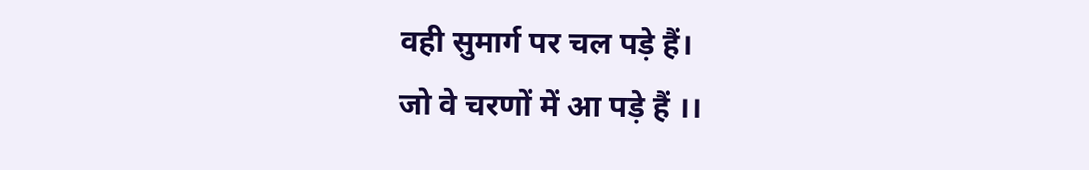वही सुमार्ग पर चल पड़े हैं।
जो वे चरणों में आ पड़े हैं ।।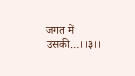जगत में उसकी…।।३।।